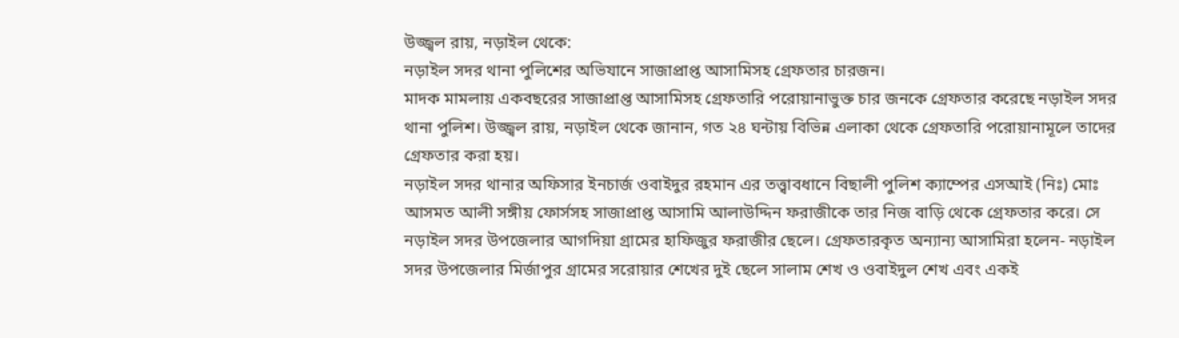উজ্জ্বল রায়, নড়াইল থেকে:
নড়াইল সদর থানা পুলিশের অভিযানে সাজাপ্রাপ্ত আসামিসহ গ্রেফতার চারজন।
মাদক মামলায় একবছরের সাজাপ্রাপ্ত আসামিসহ গ্রেফতারি পরোয়ানাভুক্ত চার জনকে গ্রেফতার করেছে নড়াইল সদর থানা পুলিশ। উজ্জ্বল রায়, নড়াইল থেকে জানান, গত ২৪ ঘন্টায় বিভিন্ন এলাকা থেকে গ্রেফতারি পরোয়ানামূলে তাদের গ্রেফতার করা হয়।
নড়াইল সদর থানার অফিসার ইনচার্জ ওবাইদুর রহমান এর তত্ত্বাবধানে বিছালী পুলিশ ক্যাম্পের এসআই (নিঃ) মোঃ আসমত আলী সঙ্গীয় ফোর্সসহ সাজাপ্রাপ্ত আসামি আলাউদ্দিন ফরাজীকে তার নিজ বাড়ি থেকে গ্রেফতার করে। সে নড়াইল সদর উপজেলার আগদিয়া গ্রামের হাফিজুর ফরাজীর ছেলে। গ্রেফতারকৃত অন্যান্য আসামিরা হলেন- নড়াইল সদর উপজেলার মির্জাপুর গ্রামের সরোয়ার শেখের দুই ছেলে সালাম শেখ ও ওবাইদুল শেখ এবং একই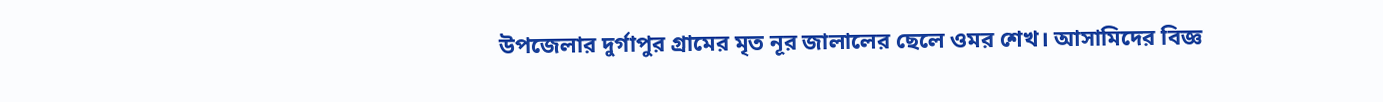উপজেলার দুর্গাপুর গ্রামের মৃত নূর জালালের ছেলে ওমর শেখ। আসামিদের বিজ্ঞ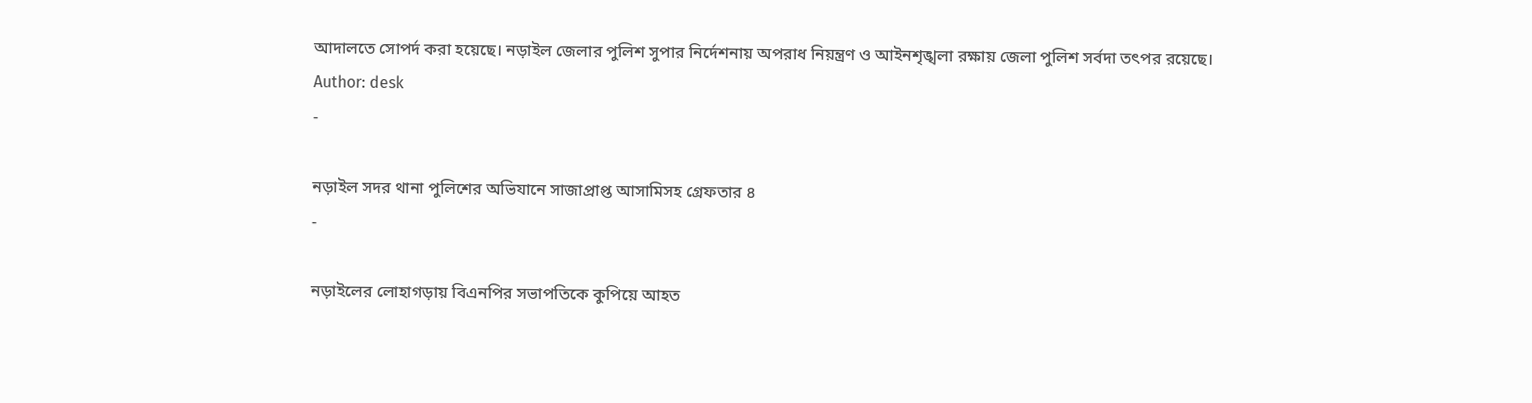আদালতে সোপর্দ করা হয়েছে। নড়াইল জেলার পুলিশ সুপার নির্দেশনায় অপরাধ নিয়ন্ত্রণ ও আইনশৃঙ্খলা রক্ষায় জেলা পুলিশ সর্বদা তৎপর রয়েছে।
Author: desk
-

নড়াইল সদর থানা পুলিশের অভিযানে সাজাপ্রাপ্ত আসামিসহ গ্রেফতার ৪
-

নড়াইলের লোহাগড়ায় বিএনপির সভাপতিকে কুপিয়ে আহত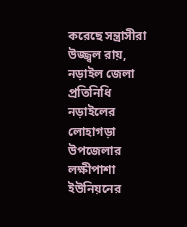করেছে সন্ত্রাসীরা
উজ্জ্বল রায়, নড়াইল জেলা প্রতিনিধি
নড়াইলের লোহাগড়া উপজেলার লক্ষীপাশা ইউনিয়নের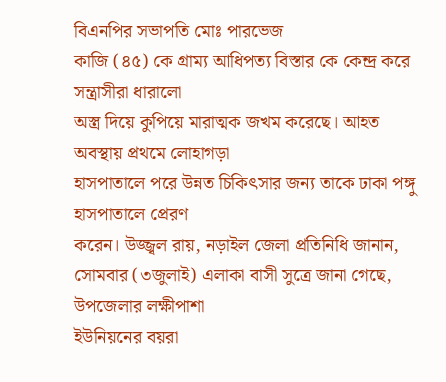বিএনপির সভাপতি মোঃ পারভেজ
কাজি (৪৫) কে গ্রাম্য আধিপত্য বিস্তার কে কেন্দ্র করে সন্ত্রাসীরা ধারালো
অস্ত্র দিয়ে কুপিয়ে মারাত্মক জখম করেছে। আহত অবস্থায় প্রথমে লোহাগড়া
হাসপাতালে পরে উন্নত চিকিৎসার জন্য তাকে ঢাকা পঙ্গু হাসপাতালে প্রেরণ
করেন। উজ্জ্বল রায়, নড়াইল জেলা প্রতিনিধি জানান, সোমবার (৩জুলাই) এলাকা বাসী সুত্রে জানা গেছে, উপজেলার লক্ষীপাশা
ইউনিয়নের বয়রা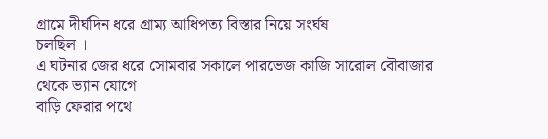গ্রামে দীর্ঘদিন ধরে গ্রাম্য আধিপত্য বিস্তার নিয়ে সংর্ঘষ
চলছিল ।
এ ঘটনার জের ধরে সোমবার সকালে পারভেজ কাজি সারোল বৌবাজার থেকে ভ্যান যোগে
বাড়ি ফেরার পথে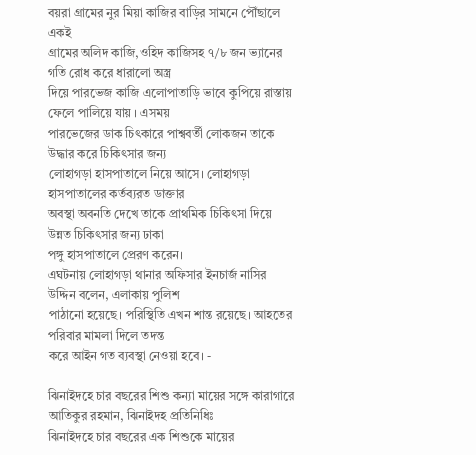বয়রা গ্রামের নুর মিয়া কাজির বাড়ির সামনে পৌঁছালে একই
গ্রামের অলিদ কাজি,ওহিদ কাজিসহ ৭/৮ জন ভ্যানের গতি রোধ করে ধারালো অস্ত্র
দিয়ে পারভেজ কাজি এলোপাতাড়ি ভাবে কুপিয়ে রাস্তায় ফেলে পালিয়ে যায় । এসময়
পারভেজের ডাক চিৎকারে পাশ্ববর্তী লোকজন তাকে উদ্ধার করে চিকিৎসার জন্য
লোহাগড়া হাসপাতালে নিয়ে আসে। লোহাগড়া হাসপাতালের কর্তব্যরত ডাক্তার
অবস্থা অবনতি দেখে তাকে প্রাথমিক চিকিৎসা দিয়ে উন্নত চিকিৎসার জন্য ঢাকা
পঙ্গু হাসপাতালে প্রেরণ করেন।
এঘটনায় লোহাগড়া থানার অফিসার ইনচার্জ নাসির উদ্দিন বলেন, এলাকায় পুলিশ
পাঠানো হয়েছে। পরিস্থিতি এখন শান্ত রয়েছে। আহতের পরিবার মামলা দিলে তদন্ত
করে আইন গত ব্যবস্থা নেওয়া হবে। -

ঝিনাইদহে চার বছরের শিশু কন্যা মায়ের সঙ্গে কারাগারে
আতিকুর রহমান, ঝিনাইদহ প্রতিনিধিঃ
ঝিনাইদহে চার বছরের এক শিশুকে মায়ের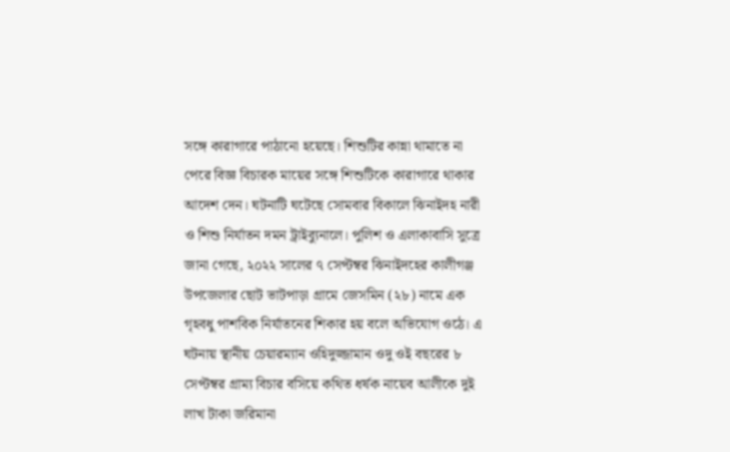সঙ্গে কারাগারে পাঠানো হয়েছে। শিশুটির কান্না থামাতে না পেরে বিজ্ঞ বিচারক মায়ের সঙ্গে শিশুটিকে কারাগারে থাকার আদেশ দেন। ঘটনাটি ঘটেছে সোমবার বিকালে ঝিনাইদহ নারী ও শিশু নির্যাতন দমন ট্রাইব্যুনালে। পুলিশ ও এলাকাবাসি সুত্রে জানা গেছে, ২০২২ সালের ৭ সেপ্টম্বর ঝিনাইদহের কালীগঞ্জ উপজেলার ছোট ভাটপাড়া গ্রামে জেসমিন (২৮) নামে এক গৃহবধু পাশবিক নির্যাতনের শিকার হয় বলে অভিযোগ ওঠে। এ ঘটনায় স্থানীয় চেয়ারম্যান ওহিদুজ্জামান ওদু ওই বছরের ৮ সেপ্টম্বর গ্রাম্য বিচার বসিয়ে কথিত ধর্ষক নায়েব আলীকে দুই লাখ টাকা জরিমানা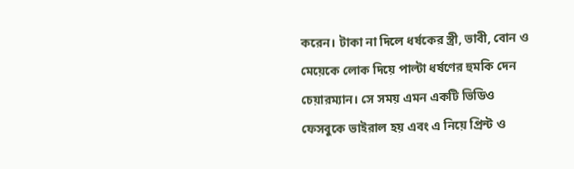করেন। টাকা না দিলে ধর্ষকের স্ত্রী, ভাবী, বোন ও মেয়েকে লোক দিয়ে পাল্টা ধর্ষণের হুমকি দেন চেয়ারম্যান। সে সময় এমন একটি ভিডিও ফেসবুকে ভাইরাল হয় এবং এ নিয়ে প্রিন্ট ও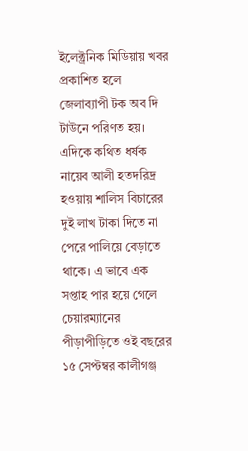ইলেক্ট্রনিক মিডিয়ায় খবর প্রকাশিত হলে জেলাব্যাপী টক অব দি টাউনে পরিণত হয়। এদিকে কথিত ধর্ষক নায়েব আলী হতদরিদ্র হওয়ায় শালিস বিচারের দুই লাখ টাকা দিতে না পেরে পালিয়ে বেড়াতে থাকে। এ ভাবে এক সপ্তাহ পার হয়ে গেলে চেয়ারম্যানের পীড়াপীড়িতে ওই বছরের ১৫ সেপ্টম্বর কালীগঞ্জ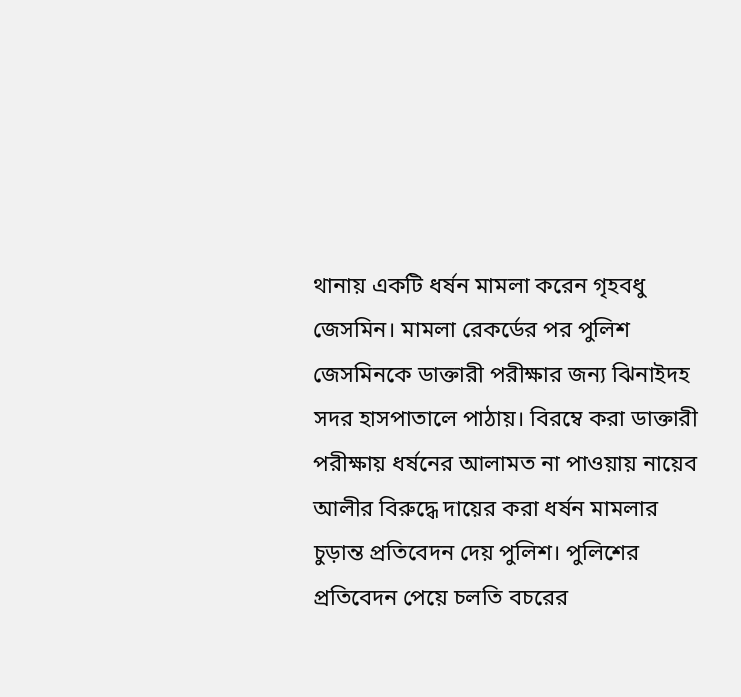থানায় একটি ধর্ষন মামলা করেন গৃহবধু জেসমিন। মামলা রেকর্ডের পর পুলিশ জেসমিনকে ডাক্তারী পরীক্ষার জন্য ঝিনাইদহ সদর হাসপাতালে পাঠায়। বিরম্বে করা ডাক্তারী পরীক্ষায় ধর্ষনের আলামত না পাওয়ায় নায়েব আলীর বিরুদ্ধে দায়ের করা ধর্ষন মামলার চুড়ান্ত প্রতিবেদন দেয় পুলিশ। পুলিশের প্রতিবেদন পেয়ে চলতি বচরের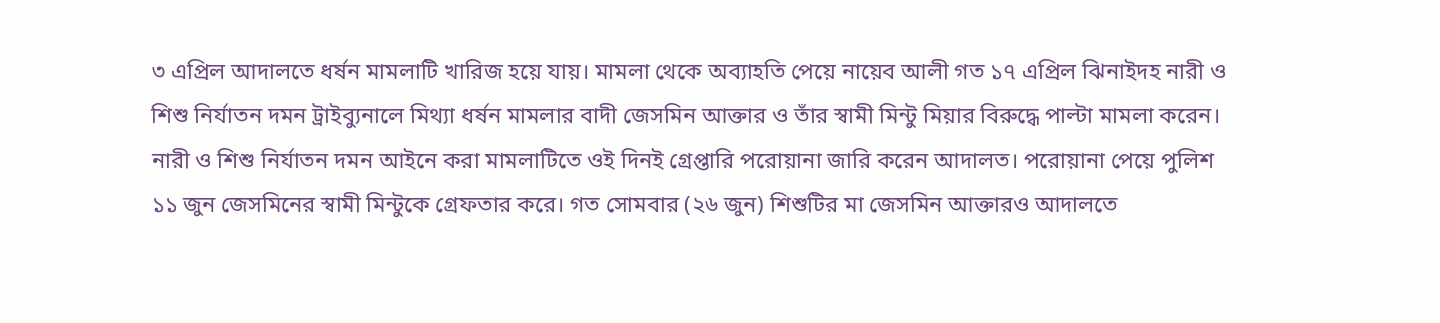৩ এপ্রিল আদালতে ধর্ষন মামলাটি খারিজ হয়ে যায়। মামলা থেকে অব্যাহতি পেয়ে নায়েব আলী গত ১৭ এপ্রিল ঝিনাইদহ নারী ও শিশু নির্যাতন দমন ট্রাইব্যুনালে মিথ্যা ধর্ষন মামলার বাদী জেসমিন আক্তার ও তাঁর স্বামী মিন্টু মিয়ার বিরুদ্ধে পাল্টা মামলা করেন। নারী ও শিশু নির্যাতন দমন আইনে করা মামলাটিতে ওই দিনই গ্রেপ্তারি পরোয়ানা জারি করেন আদালত। পরোয়ানা পেয়ে পুলিশ ১১ জুন জেসমিনের স্বামী মিন্টুকে গ্রেফতার করে। গত সোমবার (২৬ জুন) শিশুটির মা জেসমিন আক্তারও আদালতে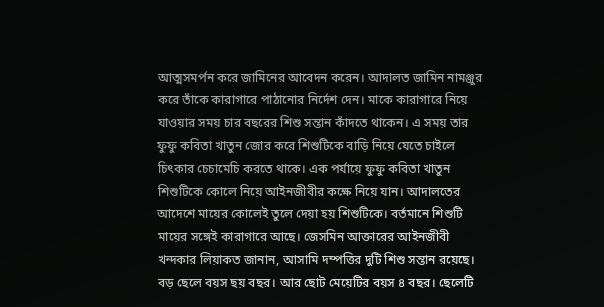আত্মসমর্পন করে জামিনের আবেদন করেন। আদালত জামিন নামঞ্জুর করে তাঁকে কারাগারে পাঠানোর নির্দেশ দেন। মাকে কারাগারে নিয়ে যাওয়ার সময় চার বছরের শিশু সন্তান কাঁদতে থাকেন। এ সময় তার ফুফু কবিতা খাতুন জোর করে শিশুটিকে বাড়ি নিয়ে যেতে চাইলে চিৎকার চেচামেচি করতে থাকে। এক পর্যায়ে ফুফু কবিতা খাতুন শিশুটিকে কোলে নিয়ে আইনজীবীর কক্ষে নিয়ে যান। আদালতের আদেশে মায়ের কোলেই তুলে দেয়া হয় শিশুটিকে। বর্তমানে শিশুটি মায়ের সঙ্গেই কারাগারে আছে। জেসমিন আক্তারের আইনজীবী খন্দকার লিয়াকত জানান, আসামি দম্পত্তির দুটি শিশু সন্তান রয়েছে। বড় ছেলে বয়স ছয় বছর। আর ছোট মেয়েটির বয়স ৪ বছর। ছেলেটি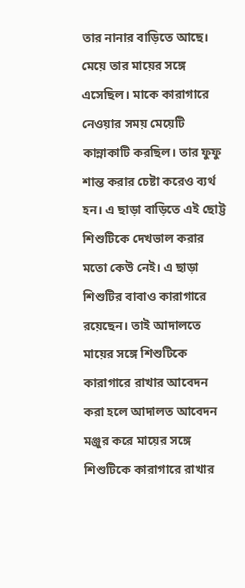তার নানার বাড়িতে আছে। মেয়ে তার মায়ের সঙ্গে এসেছিল। মাকে কারাগারে নেওয়ার সময় মেয়েটি কান্নাকাটি করছিল। তার ফুফু শান্ত করার চেষ্টা করেও ব্যর্থ হন। এ ছাড়া বাড়িতে এই ছোট্ট শিশুটিকে দেখভাল করার মতো কেউ নেই। এ ছাড়া শিশুটির বাবাও কারাগারে রয়েছেন। তাই আদালতে মায়ের সঙ্গে শিশুটিকে কারাগারে রাখার আবেদন করা হলে আদালত আবেদন মঞ্জুর করে মায়ের সঙ্গে শিশুটিকে কারাগারে রাখার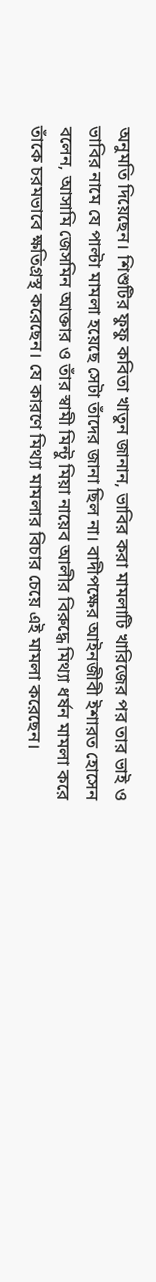অনুমতি দিয়েছেন। শিশুটির ফুফু কবিতা খাতুন জানান, ভাবির করা মামলাটি খারিজের পর তার ভাই ও ভাবির নামে যে পাল্টা মামলা হয়েছে সেটা তাঁদের জানা ছিল না। বাদীপক্ষের আইনজীবী ইশারত হোসেন বলেন, আসামি জেসমিন আক্তার ও তাঁর স্বামী মিন্টু মিয়া নায়েব আলীর বিরুদ্ধে মিথ্যা ধর্ষন মামলা করে তাঁকে চরমভাবে ক্ষতিগ্রস্থ করেছেন। যে কারণে মিথ্যা মামলার বিচার চেয়ে এই মামলা করেছেন।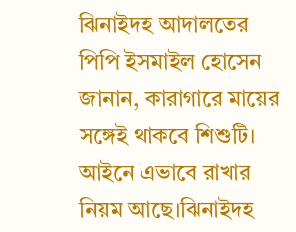ঝিনাইদহ আদালতের পিপি ইসমাইল হোসেন জানান, কারাগারে মায়ের সঙ্গেই থাকবে শিশুটি। আইনে এভাবে রাখার নিয়ম আছে।ঝিনাইদহ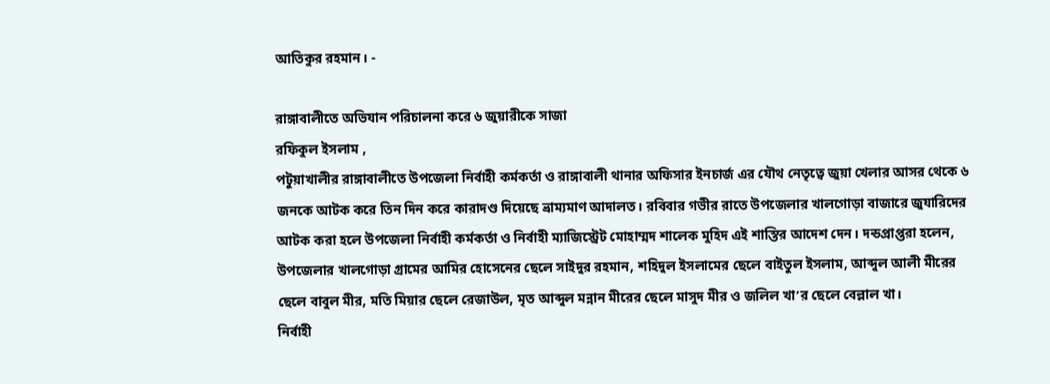আতিকুর রহমান। -

রাঙ্গাবালীতে অভিযান পরিচালনা করে ৬ জুয়ারীকে সাজা
রফিকুল ইসলাম ,
পটুয়াখালীর রাঙ্গাবালীতে উপজেলা নির্বাহী কর্মকর্তা ও রাঙ্গাবালী থানার অফিসার ইনচার্জ এর যৌথ নেতৃত্বে জুয়া খেলার আসর থেকে ৬ জনকে আটক করে তিন দিন করে কারাদণ্ড দিয়েছে ভ্রাম্যমাণ আদালত। রবিবার গভীর রাতে উপজেলার খালগোড়া বাজারে জুযারিদের আটক করা হলে উপজেলা নির্বাহী কর্মকর্তা ও নির্বাহী ম্যাজিস্ট্রেট মোহাম্মদ শালেক মুহিদ এই শাস্তির আদেশ দেন। দন্ডপ্রাপ্তরা হলেন, উপজেলার খালগোড়া গ্রামের আমির হোসেনের ছেলে সাইদুর রহমান, শহিদুল ইসলামের ছেলে বাইতুল ইসলাম, আব্দুল আলী মীরের ছেলে বাবুল মীর, মতি মিয়ার ছেলে রেজাউল, মৃত আব্দুল মন্নান মীরের ছেলে মাসুদ মীর ও জলিল খা’র ছেলে বেল্লাল খা।
নির্বাহী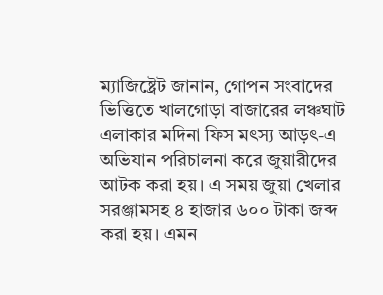ম্যাজিষ্ট্রেট জানান, গোপন সংবাদের ভিত্তিতে খালগোড়া বাজারের লঞ্চঘাট এলাকার মদিনা ফিস মৎস্য আড়ৎ-এ অভিযান পরিচালনা করে জুয়ারীদের আটক করা হয়। এ সময় জুয়া খেলার সরঞ্জামসহ ৪ হাজার ৬০০ টাকা জব্দ করা হয়। এমন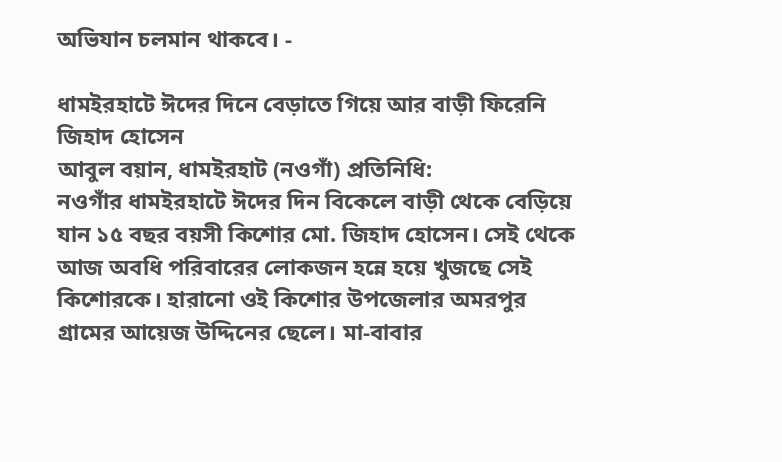অভিযান চলমান থাকবে। -

ধামইরহাটে ঈদের দিনে বেড়াতে গিয়ে আর বাড়ী ফিরেনি জিহাদ হোসেন
আবুল বয়ান, ধামইরহাট (নওগাঁ) প্রতিনিধি:
নওগাঁর ধামইরহাটে ঈদের দিন বিকেলে বাড়ী থেকে বেড়িয়ে যান ১৫ বছর বয়সী কিশোর মো. জিহাদ হোসেন। সেই থেকে আজ অবধি পরিবারের লোকজন হন্নে হয়ে খুজছে সেই কিশোরকে। হারানো ওই কিশোর উপজেলার অমরপুর গ্রামের আয়েজ উদ্দিনের ছেলে। মা-বাবার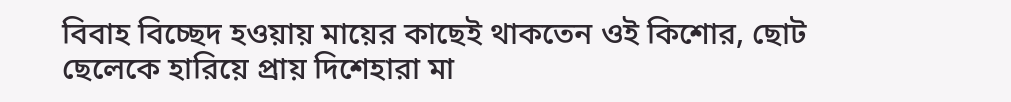বিবাহ বিচ্ছেদ হওয়ায় মায়ের কাছেই থাকতেন ওই কিশোর, ছোট ছেলেকে হারিয়ে প্রায় দিশেহারা মা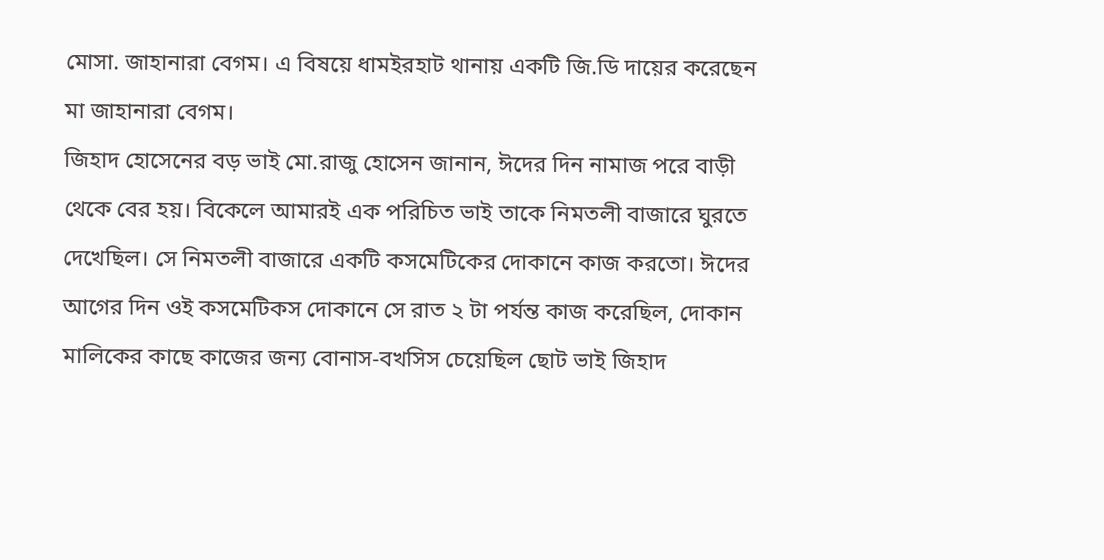মোসা. জাহানারা বেগম। এ বিষয়ে ধামইরহাট থানায় একটি জি.ডি দায়ের করেছেন মা জাহানারা বেগম।
জিহাদ হোসেনের বড় ভাই মো.রাজু হোসেন জানান, ঈদের দিন নামাজ পরে বাড়ী থেকে বের হয়। বিকেলে আমারই এক পরিচিত ভাই তাকে নিমতলী বাজারে ঘুরতে দেখেছিল। সে নিমতলী বাজারে একটি কসমেটিকের দোকানে কাজ করতো। ঈদের আগের দিন ওই কসমেটিকস দোকানে সে রাত ২ টা পর্যন্ত কাজ করেছিল, দোকান মালিকের কাছে কাজের জন্য বোনাস-বখসিস চেয়েছিল ছোট ভাই জিহাদ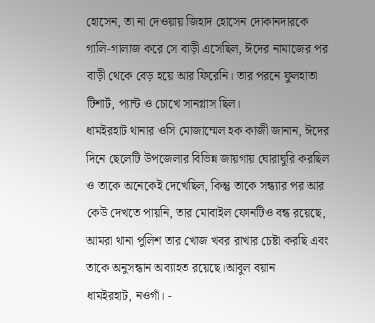হোসেন, তা না দেওয়ায় জিহাদ হোসেন দোকানদারকে গালি-গালাজ করে সে বাড়ী এসেছিল, ঈদের নামাজের পর বাড়ী থেকে বেড় হয়ে আর ফিরেনি। তার পরনে ফুলহাতা টিশার্ট, প্যান্ট ও চোখে সানগ্লাস ছিল।
ধামইরহাট থানার ওসি মোজাম্মেল হক কাজী জানান, ঈদের দিনে ছেলেটি উপজেলার বিভিন্ন জায়গায় ঘোরাঘুরি করছিল ও তাকে অনেকেই দেখেছিল, কিন্তু তাকে সন্ধ্যার পর আর কেউ দেখতে পায়নি, তার মোবাইল ফোনটিও বন্ধ রয়েছে, আমরা থানা পুলিশ তার খোজ খবর রাখার চেষ্টা করছি এবং তাকে অনুসন্ধান অব্যাহত রয়েছে।আবুল বয়ান
ধামইরহাট, নওগাঁ। -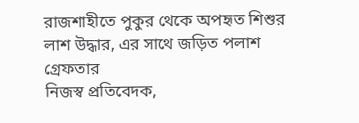রাজশাহীতে পুকুর থেকে অপহৃত শিশুর লাশ উদ্ধার, এর সাথে জড়িত পলাশ গ্রেফতার
নিজস্ব প্রতিবেদক,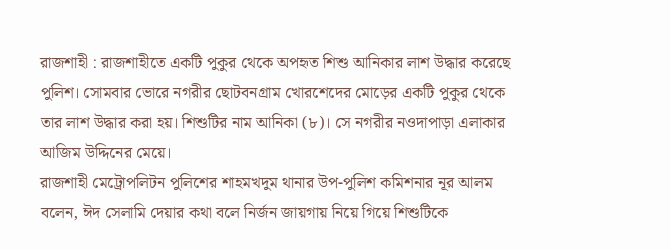রাজশাহী : রাজশাহীতে একটি পুকুর থেকে অপহৃত শিশু আনিকার লাশ উদ্ধার করেছে পুলিশ। সোমবার ভোরে নগরীর ছোটবনগ্রাম খোরশেদের মোড়ের একটি পুকুর থেকে তার লাশ উদ্ধার করা হয়। শিশুটির নাম আনিকা (৮)। সে নগরীর নওদাপাড়া এলাকার আজিম উদ্দিনের মেয়ে।
রাজশাহী মেট্রোপলিটন পুলিশের শাহমখদুম থানার উপ-পুলিশ কমিশনার নূর আলম বলেন, ঈদ সেলামি দেয়ার কথা বলে নির্জন জায়গায় নিয়ে গিয়ে শিশুটিকে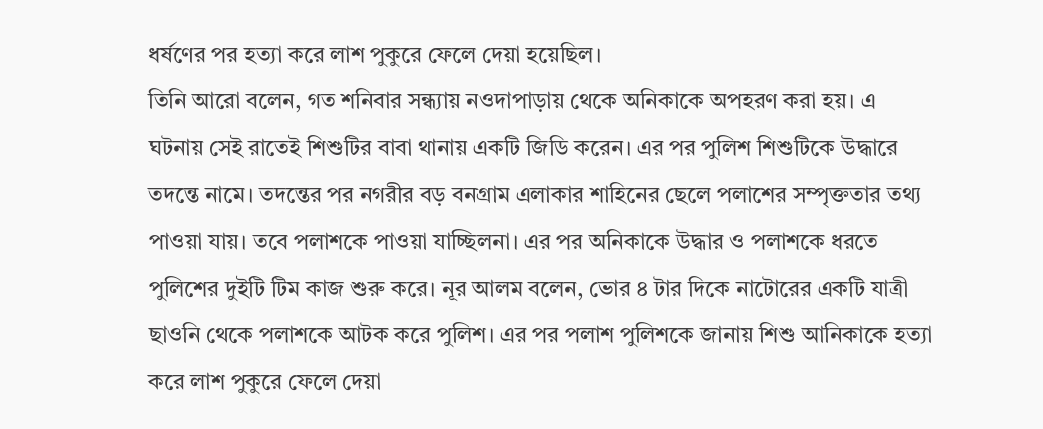ধর্ষণের পর হত্যা করে লাশ পুকুরে ফেলে দেয়া হয়েছিল।
তিনি আরো বলেন, গত শনিবার সন্ধ্যায় নওদাপাড়ায় থেকে অনিকাকে অপহরণ করা হয়। এ ঘটনায় সেই রাতেই শিশুটির বাবা থানায় একটি জিডি করেন। এর পর পুলিশ শিশুটিকে উদ্ধারে তদন্তে নামে। তদন্তের পর নগরীর বড় বনগ্রাম এলাকার শাহিনের ছেলে পলাশের সম্পৃক্ততার তথ্য পাওয়া যায়। তবে পলাশকে পাওয়া যাচ্ছিলনা। এর পর অনিকাকে উদ্ধার ও পলাশকে ধরতে পুলিশের দুইটি টিম কাজ শুরু করে। নূর আলম বলেন, ভোর ৪ টার দিকে নাটোরের একটি যাত্রী ছাওনি থেকে পলাশকে আটক করে পুলিশ। এর পর পলাশ পুলিশকে জানায় শিশু আনিকাকে হত্যা করে লাশ পুকুরে ফেলে দেয়া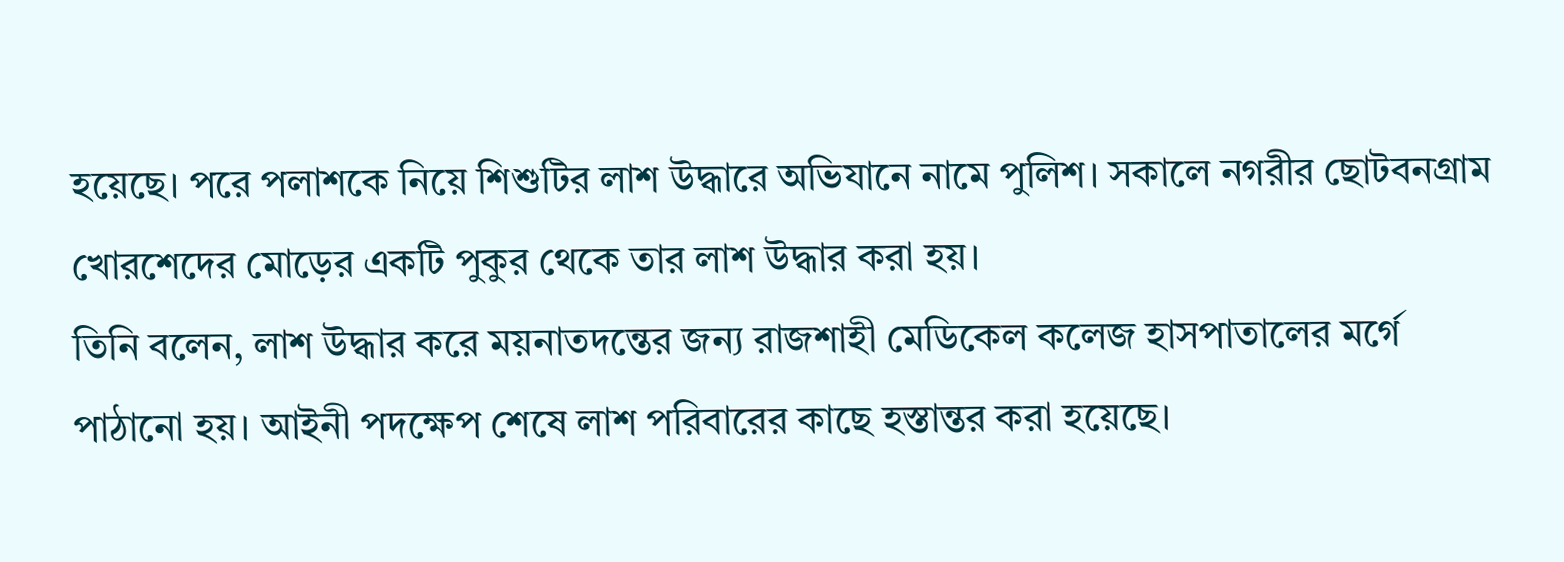হয়েছে। পরে পলাশকে নিয়ে শিশুটির লাশ উদ্ধারে অভিযানে নামে পুলিশ। সকালে নগরীর ছোটবনগ্রাম খোরশেদের মোড়ের একটি পুকুর থেকে তার লাশ উদ্ধার করা হয়।
তিনি বলেন, লাশ উদ্ধার করে ময়নাতদন্তের জন্য রাজশাহী মেডিকেল কলেজ হাসপাতালের মর্গে পাঠানো হয়। আইনী পদক্ষেপ শেষে লাশ পরিবারের কাছে হস্তান্তর করা হয়েছে।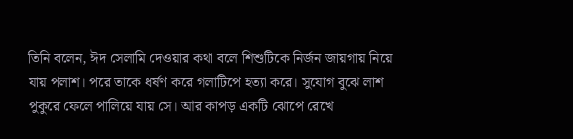তিনি বলেন, ঈদ সেলামি দেওয়ার কথা বলে শিশুটিকে নির্জন জায়গায় নিয়ে যায় পলাশ। পরে তাকে ধর্ষণ করে গলাটিপে হত্যা করে। সুযোগ বুঝে লাশ পুকুরে ফেলে পালিয়ে যায় সে। আর কাপড় একটি ঝোপে রেখে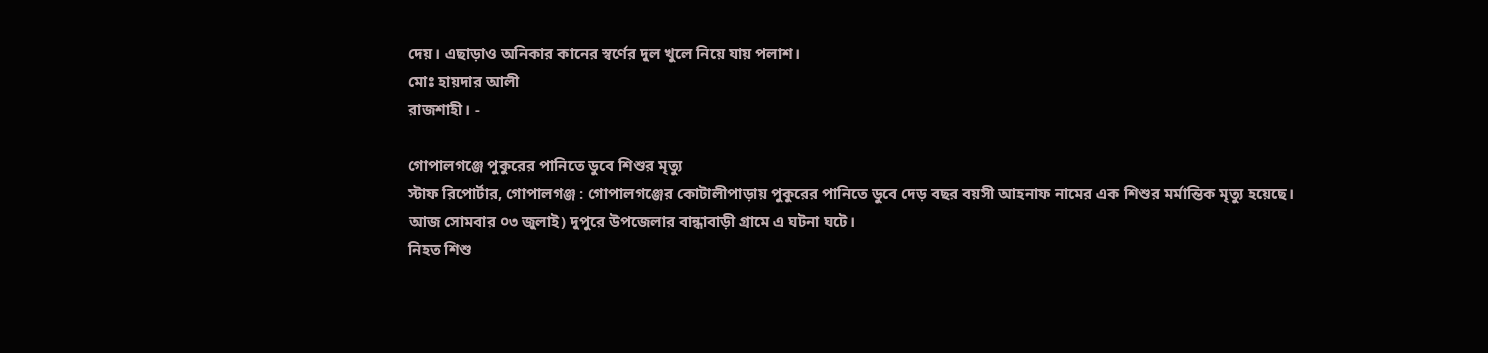দেয়। এছাড়াও অনিকার কানের স্বর্ণের দুল খুলে নিয়ে যায় পলাশ।
মোঃ হায়দার আলী
রাজশাহী। -

গোপালগঞ্জে পুকুরের পানিতে ডুবে শিশুর মৃত্যু
স্টাফ রিপোর্টার, গোপালগঞ্জ : গোপালগঞ্জের কোটালীপাড়ায় পুকুরের পানিতে ডুবে দেড় বছর বয়সী আহনাফ নামের এক শিশুর মর্মান্তিক মৃত্যু হয়েছে।
আজ সোমবার ০৩ জুলাই) দুপুরে উপজেলার বান্ধাবাড়ী গ্রামে এ ঘটনা ঘটে।
নিহত শিশু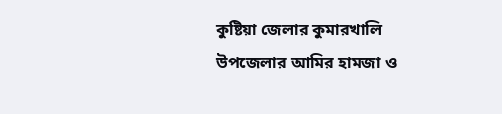কুষ্টিয়া জেলার কুমারখালি উপজেলার আমির হামজা ও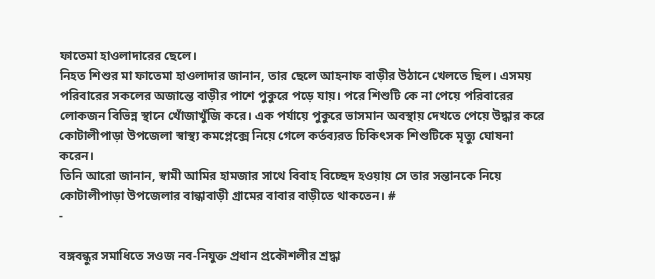ফাতেমা হাওলাদারের ছেলে।
নিহত শিশুর মা ফাতেমা হাওলাদার জানান, তার ছেলে আহনাফ বাড়ীর উঠানে খেলতে ছিল। এসময় পরিবারের সকলের অজান্তে বাড়ীর পাশে পুকুরে পড়ে যায়। পরে শিশুটি কে না পেয়ে পরিবারের লোকজন বিভিন্ন স্থানে খোঁজাখুঁজি করে। এক পর্যায়ে পুকুরে ভাসমান অবস্থায় দেখতে পেয়ে উদ্ধার করে কোটালীপাড়া উপজেলা স্বাস্থ্য কমপ্লেক্সে নিয়ে গেলে কর্তব্যরত চিকিৎসক শিশুটিকে মৃত্যু ঘোষনা করেন।
তিনি আরো জানান, স্বামী আমির হামজার সাথে বিবাহ বিচ্ছেদ হওয়ায় সে তার সন্তানকে নিয়ে কোটালীপাড়া উপজেলার বান্ধাবাড়ী গ্রামের বাবার বাড়ীতে থাকতেন। #
-

বঙ্গবন্ধুর সমাধিতে সওজ নব-নিযুক্ত প্রধান প্রকৌশলীর শ্রদ্ধা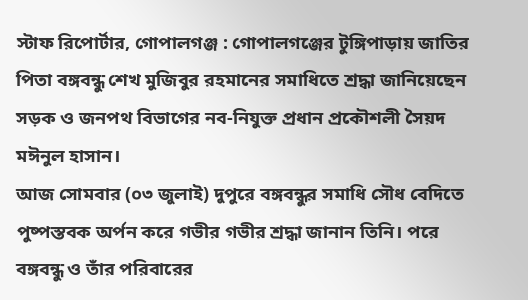স্টাফ রিপোর্টার, গোপালগঞ্জ : গোপালগঞ্জের টুঙ্গিপাড়ায় জাতির পিতা বঙ্গবন্ধু শেখ মুজিবুর রহমানের সমাধিতে শ্রদ্ধা জানিয়েছেন সড়ক ও জনপথ বিভাগের নব-নিযুক্ত প্রধান প্রকৌশলী সৈয়দ মঈনুল হাসান।
আজ সোমবার (০৩ জুলাই) দুপুরে বঙ্গবন্ধুর সমাধি সৌধ বেদিতে পুষ্পস্তবক অর্পন করে গভীর গভীর শ্রদ্ধা জানান তিনি। পরে বঙ্গবন্ধু ও তাঁর পরিবারের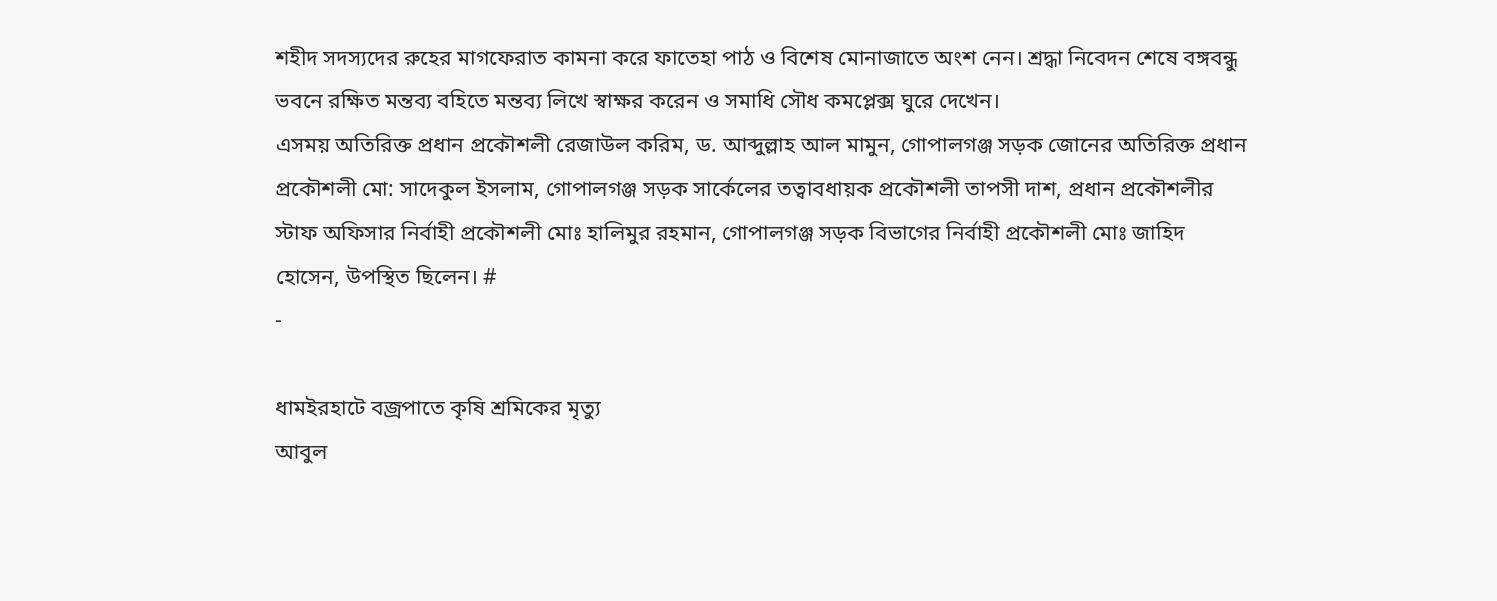শহীদ সদস্যদের রুহের মাগফেরাত কামনা করে ফাতেহা পাঠ ও বিশেষ মোনাজাতে অংশ নেন। শ্রদ্ধা নিবেদন শেষে বঙ্গবন্ধু ভবনে রক্ষিত মন্তব্য বহিতে মন্তব্য লিখে স্বাক্ষর করেন ও সমাধি সৌধ কমপ্লেক্স ঘুরে দেখেন।
এসময় অতিরিক্ত প্রধান প্রকৌশলী রেজাউল করিম, ড. আব্দুল্লাহ আল মামুন, গোপালগঞ্জ সড়ক জোনের অতিরিক্ত প্রধান প্রকৌশলী মো: সাদেকুল ইসলাম, গোপালগঞ্জ সড়ক সার্কেলের তত্বাবধায়ক প্রকৌশলী তাপসী দাশ, প্রধান প্রকৌশলীর স্টাফ অফিসার নির্বাহী প্রকৌশলী মোঃ হালিমুর রহমান, গোপালগঞ্জ সড়ক বিভাগের নির্বাহী প্রকৌশলী মোঃ জাহিদ হোসেন, উপস্থিত ছিলেন। #
-

ধামইরহাটে বজ্রপাতে কৃষি শ্রমিকের মৃত্যু
আবুল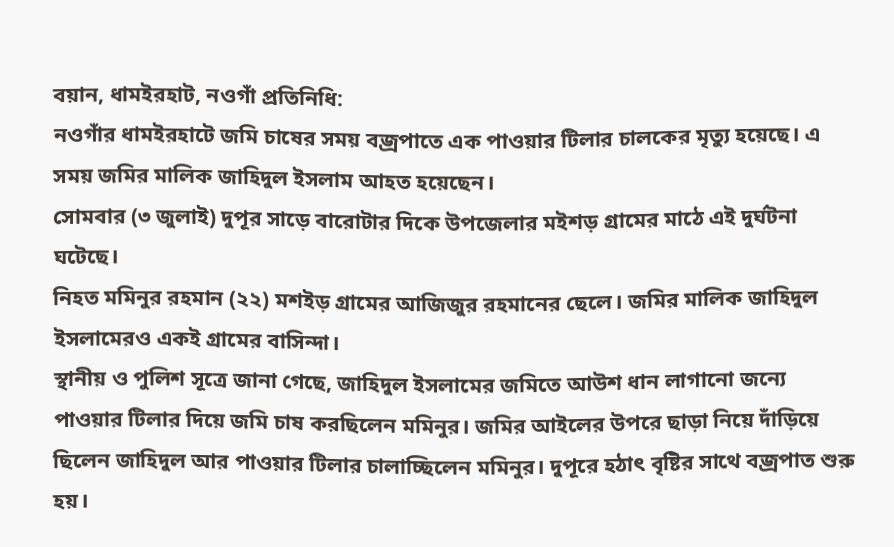বয়ান, ধামইরহাট, নওগাঁ প্রতিনিধি:
নওগাঁর ধামইরহাটে জমি চাষের সময় বজ্রপাতে এক পাওয়ার টিলার চালকের মৃত্যু হয়েছে। এ সময় জমির মালিক জাহিদুল ইসলাম আহত হয়েছেন।
সোমবার (৩ জুলাই) দুপূর সাড়ে বারোটার দিকে উপজেলার মইশড় গ্রামের মাঠে এই দুর্ঘটনা ঘটেছে।
নিহত মমিনুর রহমান (২২) মশইড় গ্রামের আজিজুর রহমানের ছেলে। জমির মালিক জাহিদুল ইসলামেরও একই গ্রামের বাসিন্দা।
স্থানীয় ও পুলিশ সূত্রে জানা গেছে, জাহিদুল ইসলামের জমিতে আউশ ধান লাগানো জন্যে পাওয়ার টিলার দিয়ে জমি চাষ করছিলেন মমিনুর। জমির আইলের উপরে ছাড়া নিয়ে দাঁড়িয়ে ছিলেন জাহিদুল আর পাওয়ার টিলার চালাচ্ছিলেন মমিনুর। দুপূরে হঠাৎ বৃষ্টির সাথে বজ্রপাত শুরু হয়।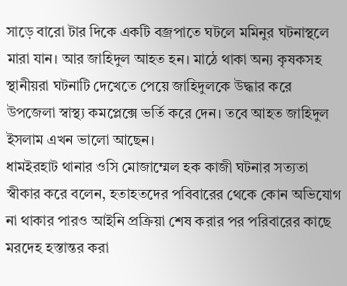সাড়ে বারো টার দিকে একটি বজ্রপাতে ঘটলে মমিনুর ঘটনাস্থলে মারা যান। আর জাহিদুল আহত হন। মাঠে থাকা অন্য কৃষকসহ স্থানীয়রা ঘটনাটি দেখেতে পেয়ে জাহিদুলকে উদ্ধার করে উপজেলা স্বাস্থ্য কমপ্লেক্সে ভর্তি করে দেন। তবে আহত জাহিদুল ইসলাম এখন ভালো আছেন।
ধামইরহাট থানার ওসি মোজাম্মেল হক কাজী ঘটনার সত্যতা স্বীকার করে বলেন, হতাহতদের পবিবারের থেকে কোন অভিযোগ না থাকার পারও আইনি প্রক্রিয়া শেষ করার পর পরিবারের কাছে
মরদেহ হস্তান্তর করা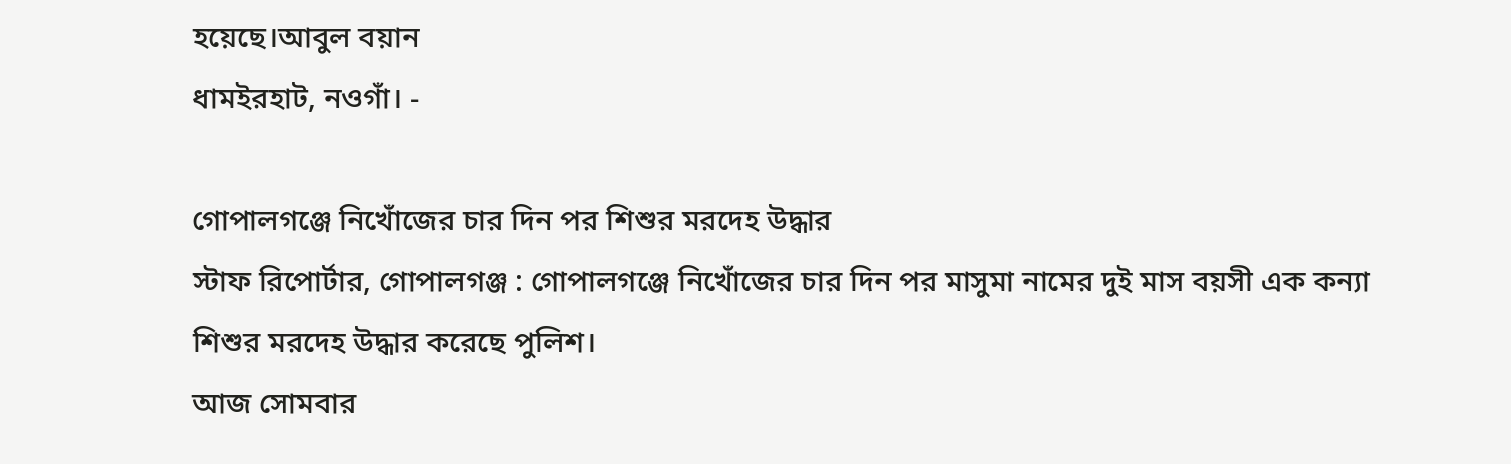হয়েছে।আবুল বয়ান
ধামইরহাট, নওগাঁ। -

গোপালগঞ্জে নিখোঁজের চার দিন পর শিশুর মরদেহ উদ্ধার
স্টাফ রিপোর্টার, গোপালগঞ্জ : গোপালগঞ্জে নিখোঁজের চার দিন পর মাসুমা নামের দুই মাস বয়সী এক কন্যা শিশুর মরদেহ উদ্ধার করেছে পুলিশ।
আজ সোমবার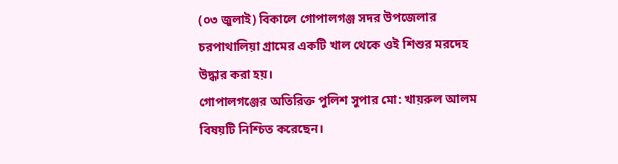(০৩ জুলাই) বিকালে গোপালগঞ্জ সদর উপজেলার চরপাথালিয়া গ্রামের একটি খাল থেকে ওই শিশুর মরদেহ উদ্ধার করা হয়।
গোপালগঞ্জের অতিরিক্ত পুলিশ সুপার মো: খায়রুল আলম বিষয়টি নিশ্চিত করেছেন।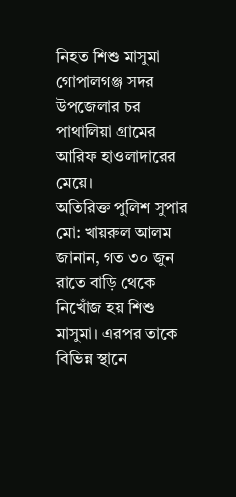নিহত শিশু মাসুমা গোপালগঞ্জ সদর উপজেলার চর পাথালিয়া গ্রামের আরিফ হাওলাদারের মেয়ে।
অতিরিক্ত পুলিশ সুপার মো: খায়রুল আলম জানান, গত ৩০ জুন রাতে বাড়ি থেকে নিখোঁজ হয় শিশু মাসুমা। এরপর তাকে বিভিন্ন স্থানে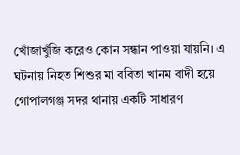খোঁজাখুঁজি করেও কোন সন্ধান পাওয়া যায়নি। এ ঘটনায় নিহত শিশুর মা ববিতা খানম বাদী হয়ে গোপালগঞ্জ সদর থানায় একটি সাধারণ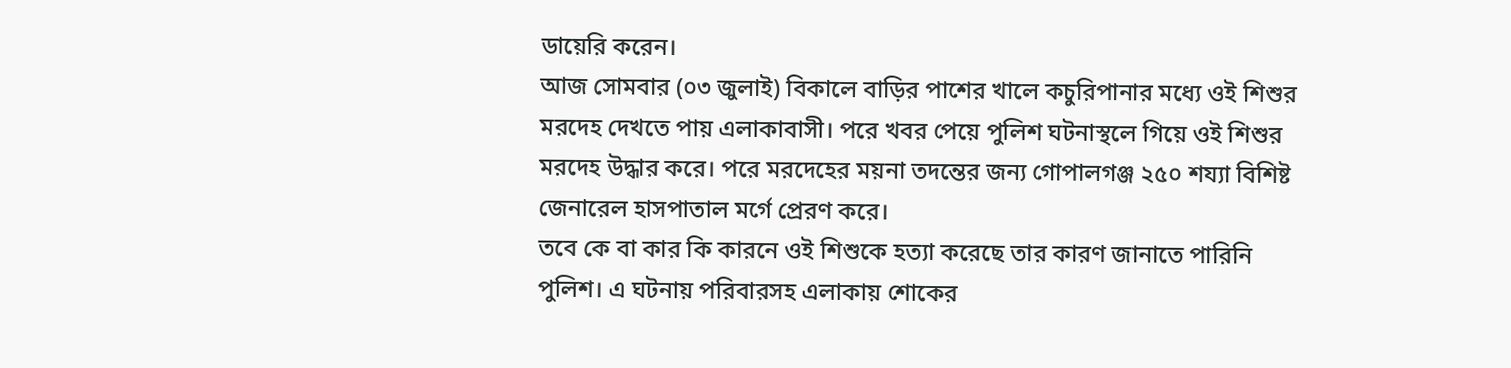ডায়েরি করেন।
আজ সোমবার (০৩ জুলাই) বিকালে বাড়ির পাশের খালে কচুরিপানার মধ্যে ওই শিশুর মরদেহ দেখতে পায় এলাকাবাসী। পরে খবর পেয়ে পুলিশ ঘটনাস্থলে গিয়ে ওই শিশুর মরদেহ উদ্ধার করে। পরে মরদেহের ময়না তদন্তের জন্য গোপালগঞ্জ ২৫০ শয্যা বিশিষ্ট জেনারেল হাসপাতাল মর্গে প্রেরণ করে।
তবে কে বা কার কি কারনে ওই শিশুকে হত্যা করেছে তার কারণ জানাতে পারিনি পুলিশ। এ ঘটনায় পরিবারসহ এলাকায় শোকের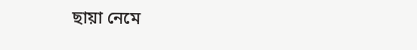ছায়া নেমে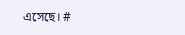এসেছে। #